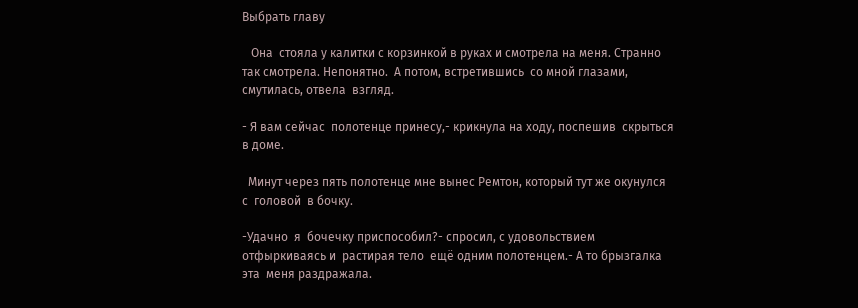Выбрать главу

   Она  стояла у калитки с корзинкой в руках и смотрела на меня. Странно так смотрела. Непонятно.  А потом, встретившись  со мной глазами, смутилась, отвела  взгляд.

- Я вам сейчас  полотенце принесу,- крикнула на ходу, поспешив  скрыться в доме.

  Минут через пять полотенце мне вынес Ремтон, который тут же окунулся   с  головой  в бочку.

-Удачно  я  бочечку приспособил?- спросил, с удовольствием   отфыркиваясь и  растирая тело  ещё одним полотенцем.- А то брызгалка эта  меня раздражала.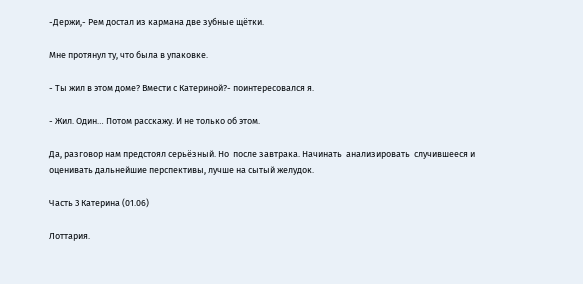-Держи,- Рем достал из кармана две зубные щётки.

Мне протянул ту, что была в упаковке.

- Ты жил в этом доме? Вмести с Катериной?- поинтересовался я.

- Жил. Один… Потом расскажу. И не только об этом.

Да, разговор нам предстоял серьёзный. Но  после завтрака. Начинать  анализировать  случившееся и оценивать дальнейшие перспективы, лучше на сытый желудок.

Часть 3 Катерина (01.06)

Лоттария.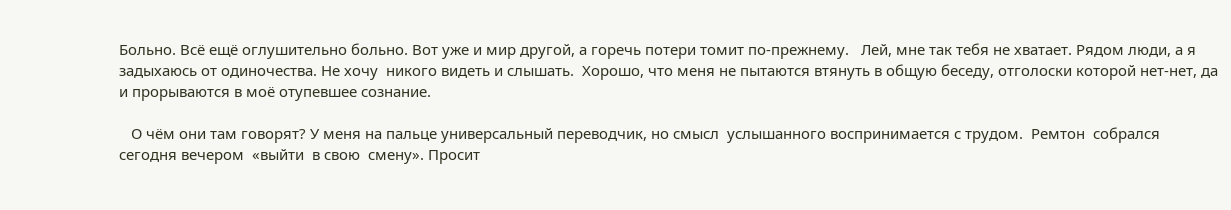Больно. Всё ещё оглушительно больно. Вот уже и мир другой, а горечь потери томит по-прежнему.   Лей, мне так тебя не хватает. Рядом люди, а я задыхаюсь от одиночества. Не хочу  никого видеть и слышать.  Хорошо, что меня не пытаются втянуть в общую беседу, отголоски которой нет-нет, да и прорываются в моё отупевшее сознание.

   О чём они там говорят? У меня на пальце универсальный переводчик, но смысл  услышанного воспринимается с трудом.  Ремтон  собрался   сегодня вечером  «выйти  в свою  смену». Просит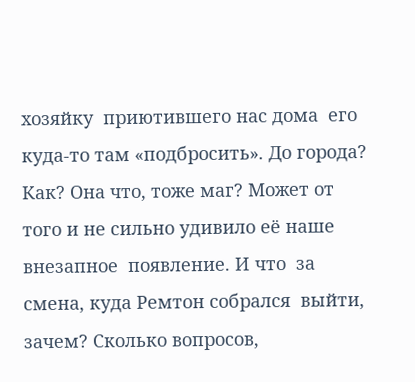хозяйку  приютившего нас дома  его куда-то там «подбросить». До города? Как? Она что, тоже маг? Может от того и не сильно удивило её наше внезапное  появление. И что  за смена, куда Ремтон собрался  выйти, зачем? Сколько вопросов,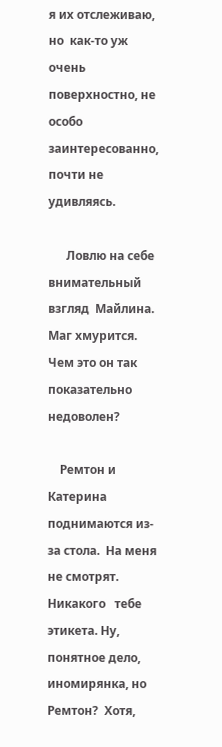я их отслеживаю, но  как-то уж очень поверхностно, не особо  заинтересованно, почти не удивляясь.

      Ловлю на себе внимательный взгляд  Майлина. Маг хмурится. Чем это он так показательно недоволен?

    Ремтон и Катерина поднимаются из-за стола.  На меня не смотрят. Никакого   тебе  этикета. Ну, понятное дело, иномирянка, но Ремтон?  Хотя,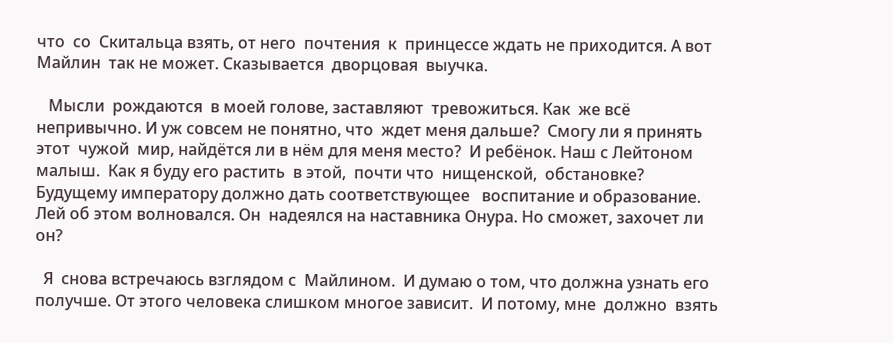что  со  Скитальца взять, от него  почтения  к  принцессе ждать не приходится. А вот Майлин  так не может. Сказывается  дворцовая  выучка.

   Мысли  рождаются  в моей голове, заставляют  тревожиться. Как  же всё непривычно. И уж совсем не понятно, что  ждет меня дальше?  Смогу ли я принять  этот  чужой  мир, найдётся ли в нём для меня место?  И ребёнок. Наш с Лейтоном малыш.  Как я буду его растить  в этой,  почти что  нищенской,  обстановке?  Будущему императору должно дать соответствующее   воспитание и образование. Лей об этом волновался. Он  надеялся на наставника Онура. Но сможет, захочет ли он?

  Я  снова встречаюсь взглядом с  Майлином.  И думаю о том, что должна узнать его получше. От этого человека слишком многое зависит.  И потому, мне  должно  взять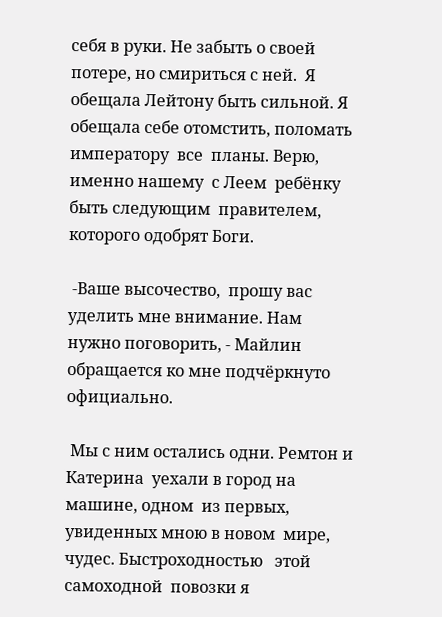себя в руки. Не забыть о своей потере, но смириться с ней.  Я обещала Лейтону быть сильной. Я обещала себе отомстить, поломать императору  все  планы. Верю, именно нашему  с Леем  ребёнку быть следующим  правителем, которого одобрят Боги.

 -Ваше высочество,  прошу вас уделить мне внимание. Нам нужно поговорить, - Майлин  обращается ко мне подчёркнуто официально.

 Мы с ним остались одни. Ремтон и Катерина  уехали в город на машине, одном  из первых,  увиденных мною в новом  мире, чудес. Быстроходностью   этой  самоходной  повозки я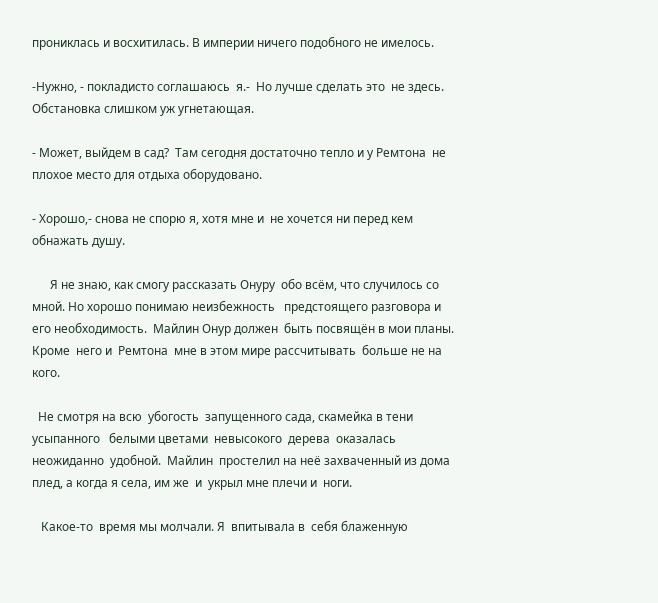прониклась и восхитилась. В империи ничего подобного не имелось.

-Нужно, - покладисто соглашаюсь  я.-  Но лучше сделать это  не здесь. Обстановка слишком уж угнетающая.

- Может, выйдем в сад?  Там сегодня достаточно тепло и у Ремтона  не плохое место для отдыха оборудовано.

- Хорошо,- снова не спорю я, хотя мне и  не хочется ни перед кем обнажать душу.

      Я не знаю, как смогу рассказать Онуру  обо всём, что случилось со мной. Но хорошо понимаю неизбежность   предстоящего разговора и его необходимость.  Майлин Онур должен  быть посвящён в мои планы. Кроме  него и  Ремтона  мне в этом мире рассчитывать  больше не на кого.

  Не смотря на всю  убогость  запущенного сада, скамейка в тени  усыпанного   белыми цветами  невысокого  дерева  оказалась  неожиданно  удобной.  Майлин  простелил на неё захваченный из дома плед, а когда я села, им же  и  укрыл мне плечи и  ноги.

   Какое-то  время мы молчали. Я  впитывала в  себя блаженную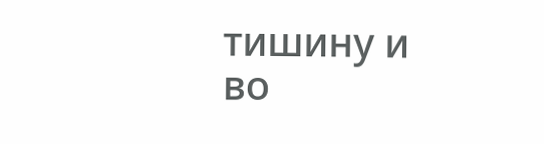тишину и  во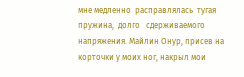мне медленно  расправлялась  тугая  пружина,  долго   сдерживаемого напряжения. Майлин Онур, присев на корточки у моих ног, накрыл мои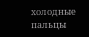холодные пальцы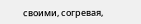своими, согревая,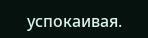успокаивая.